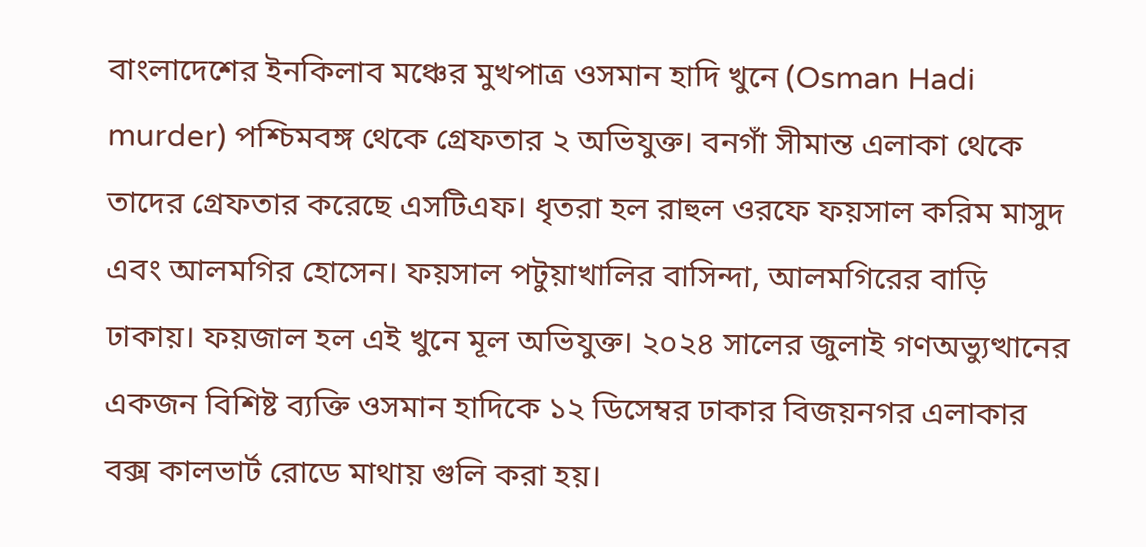বাংলাদেশের ইনকিলাব মঞ্চের মুখপাত্র ওসমান হাদি খুনে (Osman Hadi murder) পশ্চিমবঙ্গ থেকে গ্রেফতার ২ অভিযুক্ত। বনগাঁ সীমান্ত এলাকা থেকে তাদের গ্রেফতার করেছে এসটিএফ। ধৃতরা হল রাহুল ওরফে ফয়সাল করিম মাসুদ এবং আলমগির হোসেন। ফয়সাল পটুয়াখালির বাসিন্দা, আলমগিরের বাড়ি ঢাকায়। ফয়জাল হল এই খুনে মূল অভিযুক্ত। ২০২৪ সালের জুলাই গণঅভ্যুত্থানের একজন বিশিষ্ট ব্যক্তি ওসমান হাদিকে ১২ ডিসেম্বর ঢাকার বিজয়নগর এলাকার বক্স কালভার্ট রোডে মাথায় গুলি করা হয়।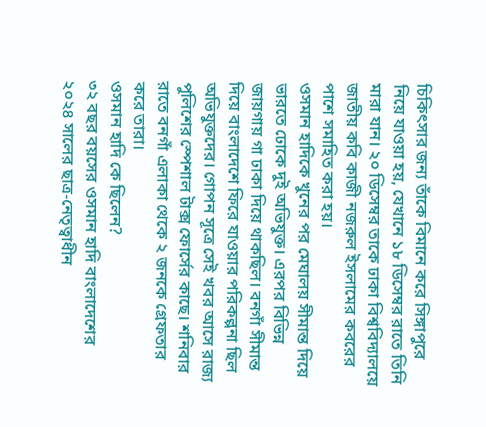চিকিৎসার জন্য তাঁকে বিমানে করে সিঙ্গাপুরে নিয়ে যাওয়া হয়, যেখানে ১৮ ডিসেম্বর রাতে তিনি মারা যান। ২০ ডিসেম্বর তাকে ঢাকা বিশ্ববিদ্যালয়ে জাতীয় কবি কাজী নজরুল ইসলামের কবরের পাশে সমাহিত করা হয়।
ওসমান হাদিকে খুনের পর মেঘালয় সীমান্ত দিয়ে ভারতে ঢোকে দুই অভিযুক্ত। এরপর বিভিন্ন জায়গায় গা ঢাকা দিয়ে থাকছিল। বনগাঁ সীমান্ত দিয়ে বাংলাদেশে ফিরে যাওয়ার পরিকল্পনা ছিল অভিযুক্তদের। গোপন সূত্রে সেই খবর আসে রাজ্য পুলিশের স্পেশাল টাক্স ফোর্সের কাছে। শনিবার রাতে বনগাঁ এলাকা থেকে ২ জনকে গ্রেফতার করে তারা।
ওসমান হাদি কে ছিলেন?
৩২ বছর বয়সের ওসমান হাদি বাংলাদেশের ২০২৪ সালের ছাত্র-নেতৃত্বাধীন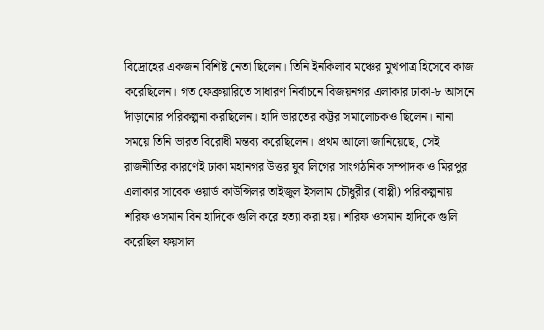বিদ্রোহের একজন বিশিষ্ট নেতা ছিলেন। তিনি ইনকিলাব মঞ্চের মুখপাত্র হিসেবে কাজ করেছিলেন। গত ফেব্রুয়ারিতে সাধারণ নির্বাচনে বিজয়নগর এলাকার ঢাকা-৮ আসনে দাঁড়ানোর পরিকল্পনা করছিলেন। হাদি ভারতের কট্টর সমালোচকও ছিলেন। নানা সময়ে তিনি ভারত বিরোধী মন্তব্য করেছিলেন। প্রথম আলো জানিয়েছে, সেই রাজনীতির কারণেই ঢাকা মহানগর উত্তর যুব লিগের সাংগঠনিক সম্পাদক ও মিরপুর এলাকার সাবেক ওয়ার্ড কাউন্সিলর তাইজুল ইসলাম চৌধুরীর (বাপ্পী) পরিকল্পনায় শরিফ ওসমান বিন হাদিকে গুলি করে হত্যা করা হয়। শরিফ ওসমান হাদিকে গুলি করেছিল ফয়সাল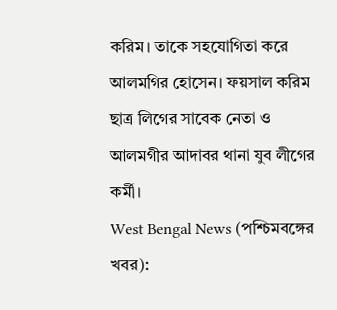করিম। তাকে সহযোগিতা করে আলমগির হোসেন। ফয়সাল করিম ছাত্র লিগের সাবেক নেতা ও আলমগীর আদাবর থানা যুব লীগের কর্মী।
West Bengal News (পশ্চিমবঙ্গের খবর):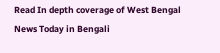Read In depth coverage of West Bengal News Today in Bengali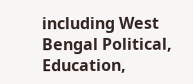including West Bengal Political, Education,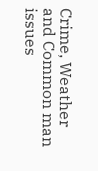Crime, Weather and Common man issues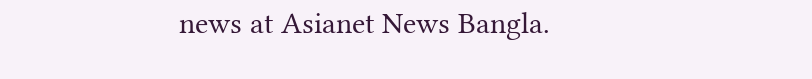news at Asianet News Bangla.